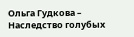Ольга Гудкова – Наследство голубых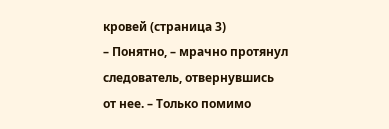кровей (страница 3)
– Понятно, – мрачно протянул следователь, отвернувшись от нее. – Только помимо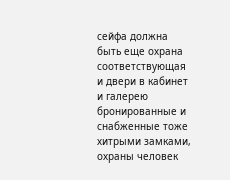сейфа должна быть еще охрана соответствующая и двери в кабинет и галерею бронированные и снабженные тоже хитрыми замками, охраны человек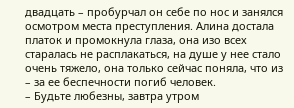двадцать – пробурчал он себе по нос и занялся осмотром места преступления. Алина достала платок и промокнула глаза, она изо всех старалась не расплакаться, на душе у нее стало очень тяжело, она только сейчас поняла, что из – за ее беспечности погиб человек.
– Будьте любезны, завтра утром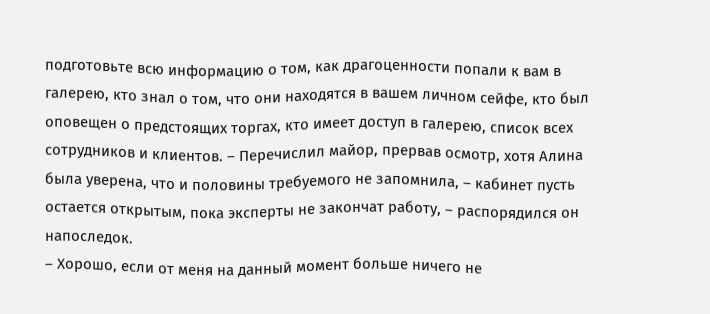подготовьте всю информацию о том, как драгоценности попали к вам в галерею, кто знал о том, что они находятся в вашем личном сейфе, кто был оповещен о предстоящих торгах, кто имеет доступ в галерею, список всех сотрудников и клиентов. – Перечислил майор, прервав осмотр, хотя Алина была уверена, что и половины требуемого не запомнила, – кабинет пусть остается открытым, пока эксперты не закончат работу, – распорядился он напоследок.
– Хорошо, если от меня на данный момент больше ничего не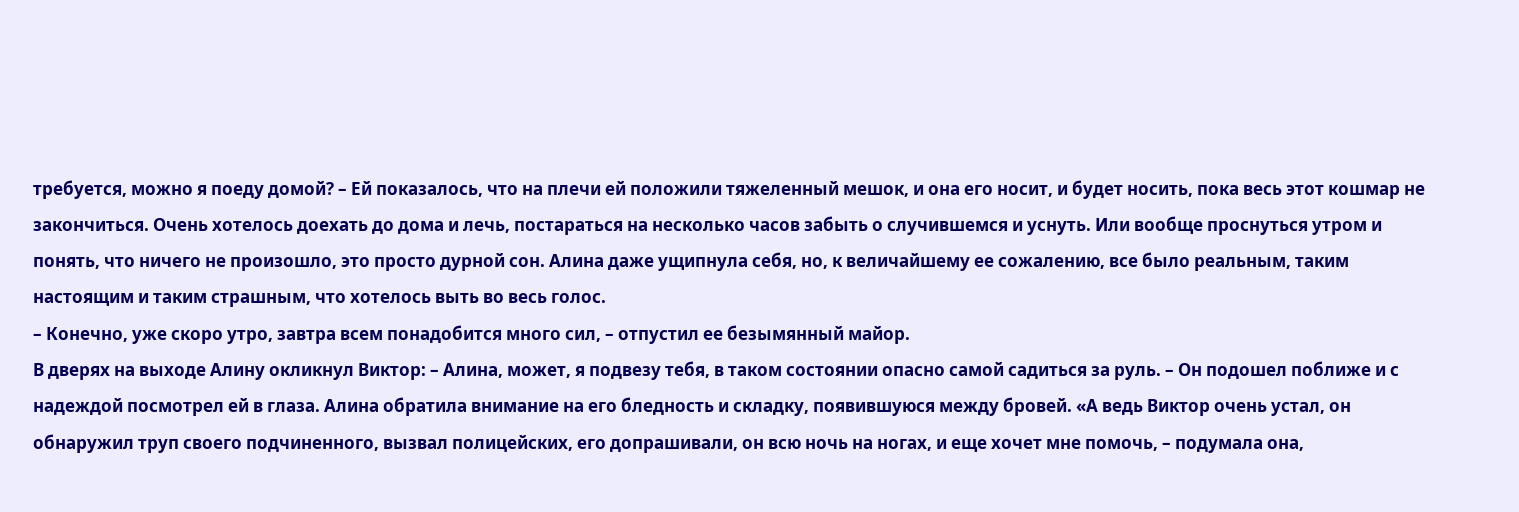требуется, можно я поеду домой? – Ей показалось, что на плечи ей положили тяжеленный мешок, и она его носит, и будет носить, пока весь этот кошмар не закончиться. Очень хотелось доехать до дома и лечь, постараться на несколько часов забыть о случившемся и уснуть. Или вообще проснуться утром и понять, что ничего не произошло, это просто дурной сон. Алина даже ущипнула себя, но, к величайшему ее сожалению, все было реальным, таким настоящим и таким страшным, что хотелось выть во весь голос.
– Конечно, уже скоро утро, завтра всем понадобится много сил, – отпустил ее безымянный майор.
В дверях на выходе Алину окликнул Виктор: – Алина, может, я подвезу тебя, в таком состоянии опасно самой садиться за руль. – Он подошел поближе и с надеждой посмотрел ей в глаза. Алина обратила внимание на его бледность и складку, появившуюся между бровей. «А ведь Виктор очень устал, он обнаружил труп своего подчиненного, вызвал полицейских, его допрашивали, он всю ночь на ногах, и еще хочет мне помочь, – подумала она,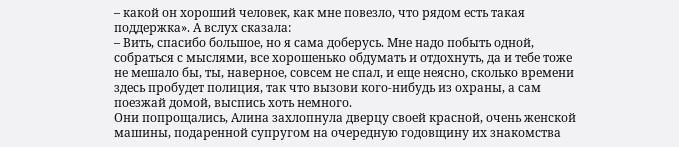– какой он хороший человек, как мне повезло, что рядом есть такая поддержка». А вслух сказала:
– Вить, спасибо большое, но я сама доберусь. Мне надо побыть одной, собраться с мыслями, все хорошенько обдумать и отдохнуть, да и тебе тоже не мешало бы, ты, наверное, совсем не спал, и еще неясно, сколько времени здесь пробудет полиция, так что вызови кого-нибудь из охраны, а сам поезжай домой, выспись хоть немного.
Они попрощались, Алина захлопнула дверцу своей красной, очень женской машины, подаренной супругом на очередную годовщину их знакомства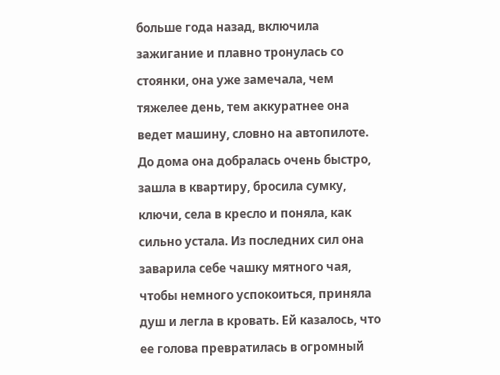больше года назад, включила зажигание и плавно тронулась со стоянки, она уже замечала, чем тяжелее день, тем аккуратнее она ведет машину, словно на автопилоте. До дома она добралась очень быстро, зашла в квартиру, бросила сумку, ключи, села в кресло и поняла, как сильно устала. Из последних сил она заварила себе чашку мятного чая, чтобы немного успокоиться, приняла душ и легла в кровать. Ей казалось, что ее голова превратилась в огромный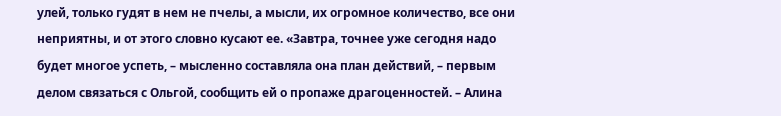улей, только гудят в нем не пчелы, а мысли, их огромное количество, все они неприятны, и от этого словно кусают ее. «Завтра, точнее уже сегодня надо будет многое успеть, – мысленно составляла она план действий, – первым делом связаться с Ольгой, сообщить ей о пропаже драгоценностей. – Алина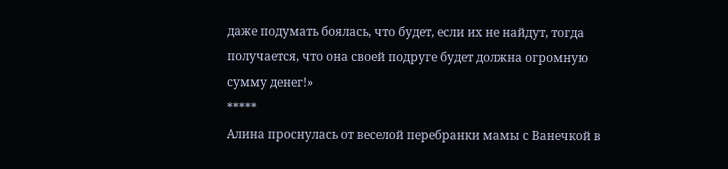даже подумать боялась, что будет, если их не найдут, тогда получается, что она своей подруге будет должна огромную сумму денег!»
*****
Алина проснулась от веселой перебранки мамы с Ванечкой в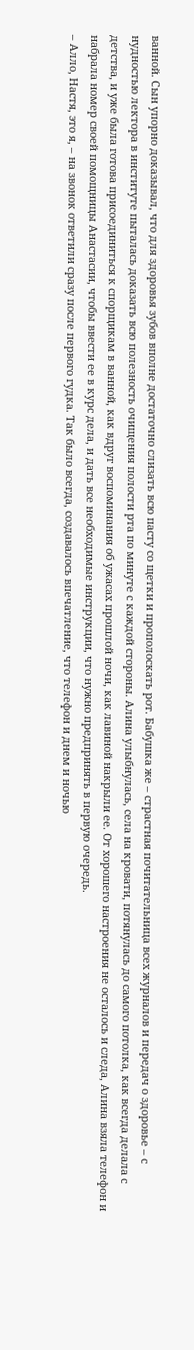ванной. Сын упорно доказывал, что для здоровья зубов вполне достаточно слизать всю пасту со щетки и прополоскать рот. Бабушка же – страстная почитательница всех журналов и передач о здоровье – с нудностью лектора в институте пыталась доказать всю полезность очищения полости рта по минуте с каждой стороны. Алина улыбнулась, села на кровати, потянулась до самого потолка, как всегда делала с детства, и уже была готова присоединиться к спорщикам в ванной, как вдруг воспоминания об ужасах прошлой ночи, как лавиной накрыли ее. От хорошего настроения не осталось и следа, Алина взяла телефон и набрала номер своей помощницы Анастасии, чтобы ввести ее в курс дела, и дать все необходимые инструкции, что нужно предпринять в первую очередь.
– Алло, Настя, это я, – на звонок ответили сразу после первого гудка. Так было всегда, создавалось впечатление, что телефон и днем и ночью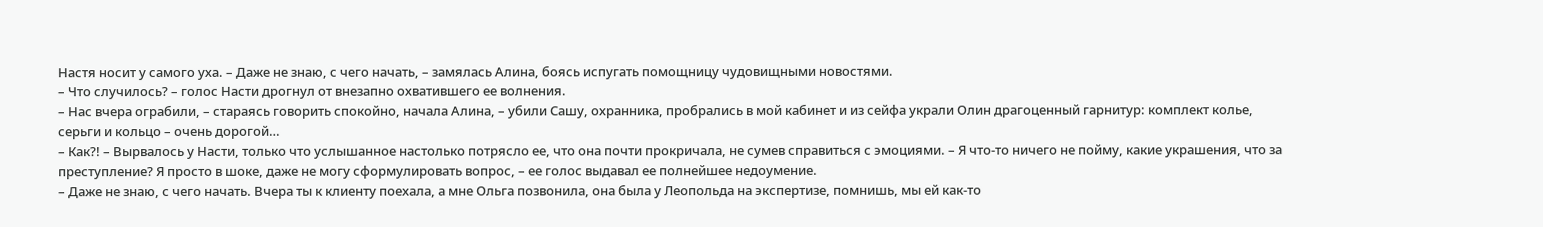Настя носит у самого уха. – Даже не знаю, с чего начать, – замялась Алина, боясь испугать помощницу чудовищными новостями.
– Что случилось? – голос Насти дрогнул от внезапно охватившего ее волнения.
– Нас вчера ограбили, – стараясь говорить спокойно, начала Алина, – убили Сашу, охранника, пробрались в мой кабинет и из сейфа украли Олин драгоценный гарнитур: комплект колье, серьги и кольцо – очень дорогой…
– Как?! – Вырвалось у Насти, только что услышанное настолько потрясло ее, что она почти прокричала, не сумев справиться с эмоциями. – Я что-то ничего не пойму, какие украшения, что за преступление? Я просто в шоке, даже не могу сформулировать вопрос, – ее голос выдавал ее полнейшее недоумение.
– Даже не знаю, с чего начать. Вчера ты к клиенту поехала, а мне Ольга позвонила, она была у Леопольда на экспертизе, помнишь, мы ей как-то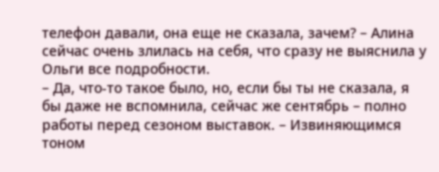телефон давали, она еще не сказала, зачем? – Алина сейчас очень злилась на себя, что сразу не выяснила у Ольги все подробности.
– Да, что-то такое было, но, если бы ты не сказала, я бы даже не вспомнила, сейчас же сентябрь – полно работы перед сезоном выставок. – Извиняющимся тоном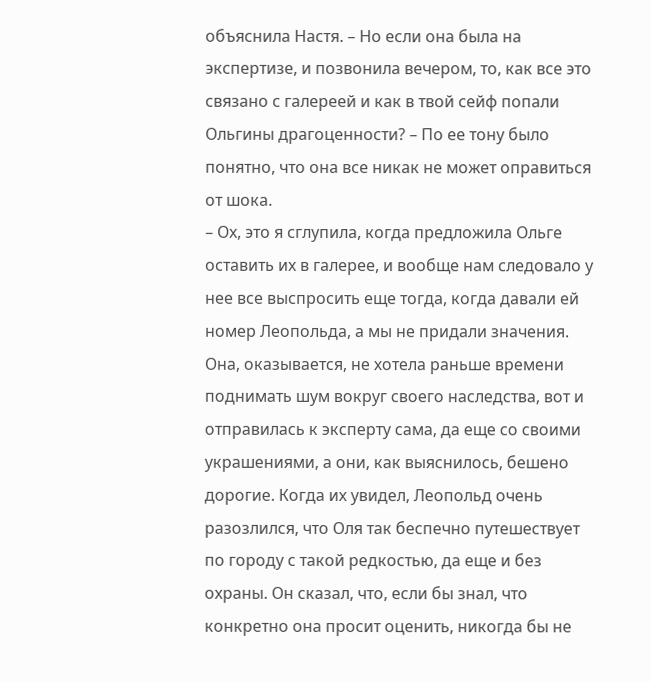объяснила Настя. – Но если она была на экспертизе, и позвонила вечером, то, как все это связано с галереей и как в твой сейф попали Ольгины драгоценности? – По ее тону было понятно, что она все никак не может оправиться от шока.
– Ох, это я сглупила, когда предложила Ольге оставить их в галерее, и вообще нам следовало у нее все выспросить еще тогда, когда давали ей номер Леопольда, а мы не придали значения. Она, оказывается, не хотела раньше времени поднимать шум вокруг своего наследства, вот и отправилась к эксперту сама, да еще со своими украшениями, а они, как выяснилось, бешено дорогие. Когда их увидел, Леопольд очень разозлился, что Оля так беспечно путешествует по городу с такой редкостью, да еще и без охраны. Он сказал, что, если бы знал, что конкретно она просит оценить, никогда бы не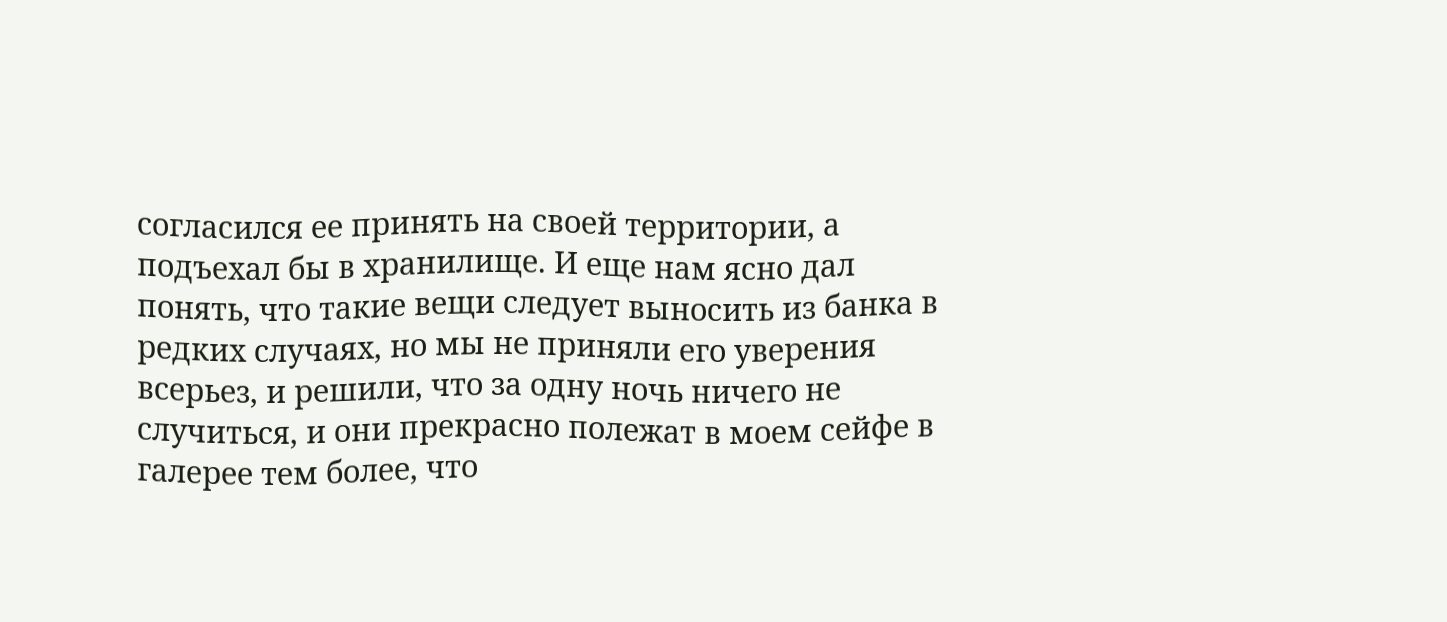согласился ее принять на своей территории, а подъехал бы в хранилище. И еще нам ясно дал понять, что такие вещи следует выносить из банка в редких случаях, но мы не приняли его уверения всерьез, и решили, что за одну ночь ничего не случиться, и они прекрасно полежат в моем сейфе в галерее тем более, что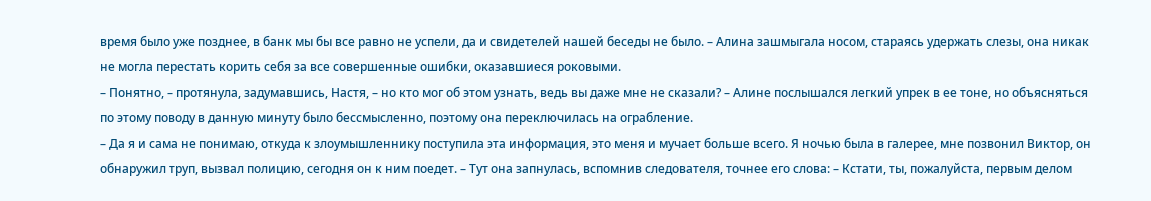время было уже позднее, в банк мы бы все равно не успели, да и свидетелей нашей беседы не было. – Алина зашмыгала носом, стараясь удержать слезы, она никак не могла перестать корить себя за все совершенные ошибки, оказавшиеся роковыми.
– Понятно, – протянула, задумавшись, Настя, – но кто мог об этом узнать, ведь вы даже мне не сказали? – Алине послышался легкий упрек в ее тоне, но объясняться по этому поводу в данную минуту было бессмысленно, поэтому она переключилась на ограбление.
– Да я и сама не понимаю, откуда к злоумышленнику поступила эта информация, это меня и мучает больше всего. Я ночью была в галерее, мне позвонил Виктор, он обнаружил труп, вызвал полицию, сегодня он к ним поедет. – Тут она запнулась, вспомнив следователя, точнее его слова: – Кстати, ты, пожалуйста, первым делом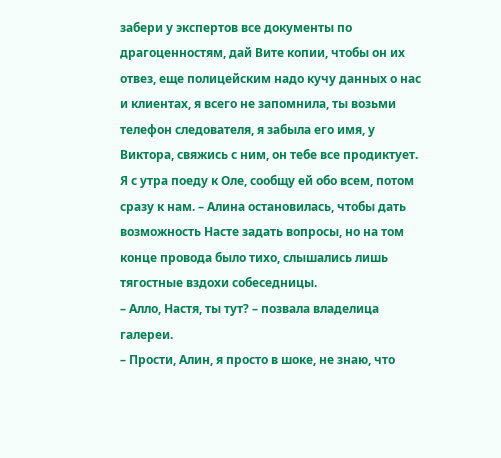забери у экспертов все документы по драгоценностям, дай Вите копии, чтобы он их отвез, еще полицейским надо кучу данных о нас и клиентах, я всего не запомнила, ты возьми телефон следователя, я забыла его имя, у Виктора, свяжись с ним, он тебе все продиктует. Я с утра поеду к Оле, сообщу ей обо всем, потом сразу к нам. – Алина остановилась, чтобы дать возможность Насте задать вопросы, но на том конце провода было тихо, слышались лишь тягостные вздохи собеседницы.
– Алло, Настя, ты тут? – позвала владелица галереи.
– Прости, Алин, я просто в шоке, не знаю, что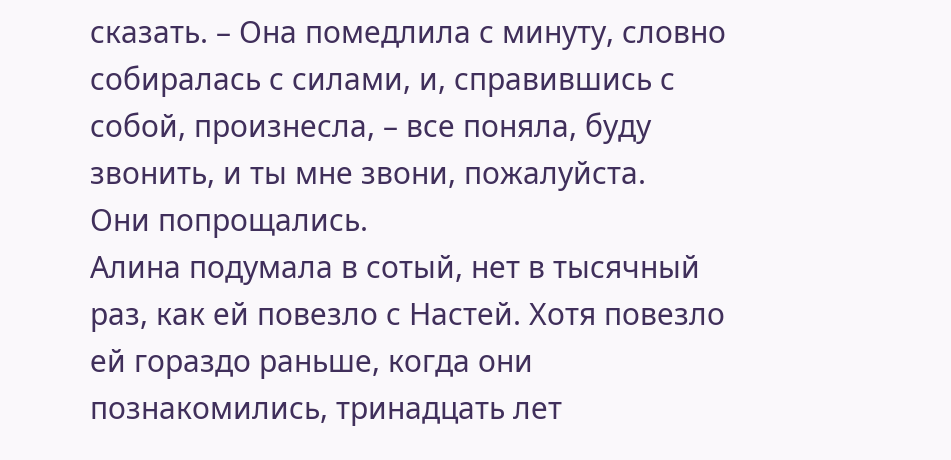сказать. – Она помедлила с минуту, словно собиралась с силами, и, справившись с собой, произнесла, – все поняла, буду звонить, и ты мне звони, пожалуйста.
Они попрощались.
Алина подумала в сотый, нет в тысячный раз, как ей повезло с Настей. Хотя повезло ей гораздо раньше, когда они познакомились, тринадцать лет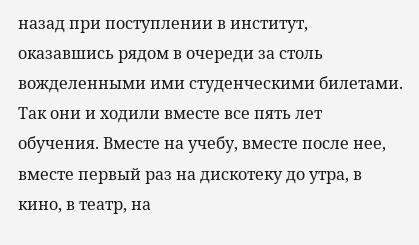назад при поступлении в институт, оказавшись рядом в очереди за столь вожделенными ими студенческими билетами. Так они и ходили вместе все пять лет обучения. Вместе на учебу, вместе после нее, вместе первый раз на дискотеку до утра, в кино, в театр, на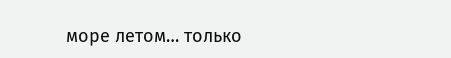море летом… только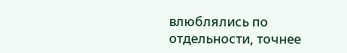влюблялись по отдельности, точнее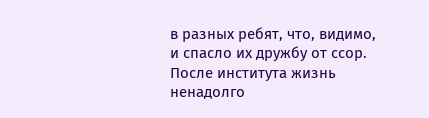в разных ребят, что, видимо, и спасло их дружбу от ссор.
После института жизнь ненадолго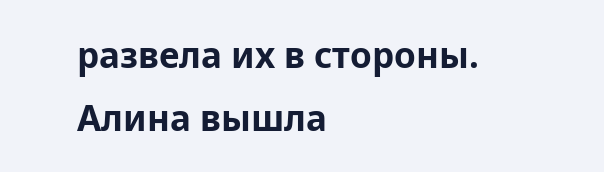развела их в стороны. Алина вышла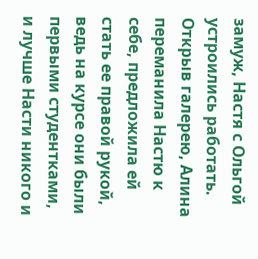замуж, Настя с Ольгой устроились работать. Открыв галерею, Алина переманила Настю к себе, предложила ей стать ее правой рукой, ведь на курсе они были первыми студентками, и лучше Насти никого и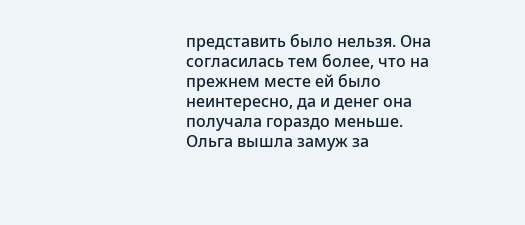представить было нельзя. Она согласилась тем более, что на прежнем месте ей было неинтересно, да и денег она получала гораздо меньше. Ольга вышла замуж за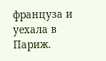француза и уехала в Париж.